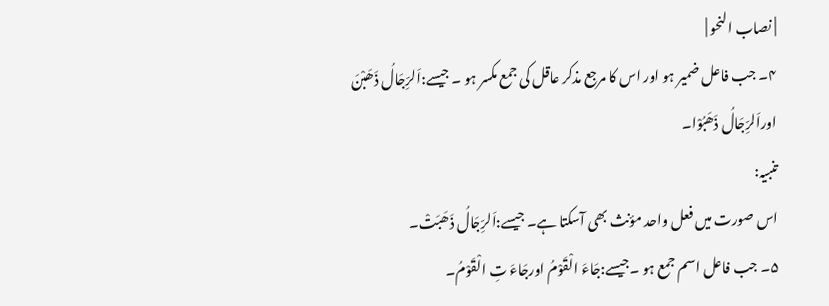| نصاب النحو |
۴۔ جب فاعل ضمیر ہو اور اس کا مرجع مذکر عاقل کی جمع مکسر ہو ۔ جیسے:اَلرِّجَالُ ذَھَبْنَ اوراَلرِّجَالُ ذَھَبُوْا۔
تنبیہ:
اس صورت میں فعل واحد مؤنث بھی آسکتا ہے۔ جیسے:اَلرِّجَالُ ذَھَبَتْ۔
۵۔ جب فاعل اسم جمع ہو ۔جیسے:جَاءَ الْقَوْمُ اورجَاءَ تِ الْقَوْمُ۔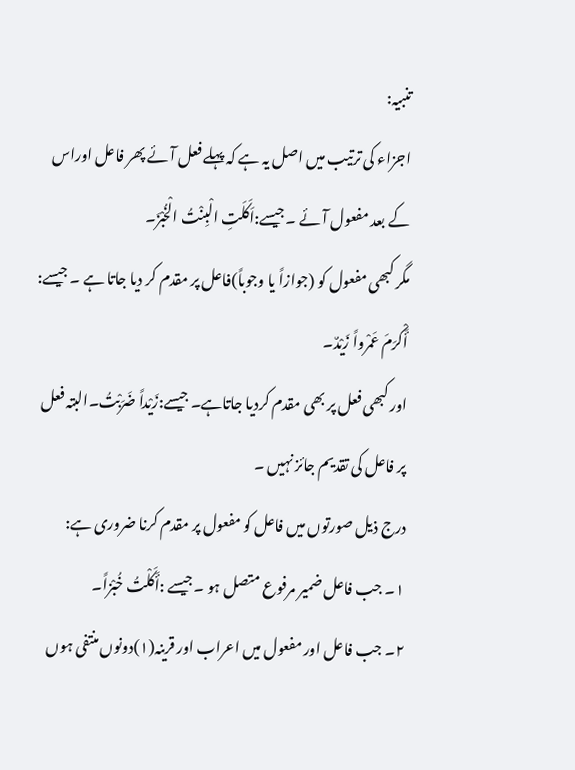تنبیہ:
اجزاء کی ترتیب میں اصل یہ ہے کہ پہلے فعل آئے پھر فاعل اوراس کے بعد مفعول آئے ۔جیسے:اَکَلَتِ الْبِنْتُ الْخُبْزَ۔
مگر کبھی مفعول کو (جوازاً یا وجوباً)فاعل پر مقدم کر دیا جاتا ہے ۔ جیسے:
أَکْرَمَ عَمْرواً زَیْدٌ۔
اور کبھی فعل پر بھی مقدم کردیا جاتاہے۔ جیسے:زَیْداً ضَرَبْتُ۔البتہ فعل پر فاعل کی تقدیم جائز نہیں ۔
درج ذیل صورتوں میں فاعل کو مفعول پر مقدم کرنا ضروری ہے:
۱۔ جب فاعل ضمیر مرفوع متصل ہو ۔جیسے :أَکَلْتُ خُبْزاً۔
۲۔ جب فاعل اور مفعول میں اعراب اور قرینہ(۱)دونوں منتفی ہوں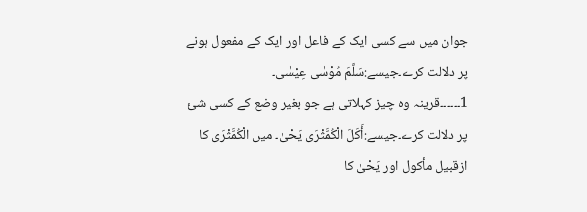جوان میں سے کسی ایک کے فاعل اور ایک کے مفعول ہونے پر دلالت کرے۔جیسے:سَلَّمَ مُوْسٰی عِیْسٰی۔
1۔۔۔۔۔۔قرینہ وہ چیز کہلاتی ہے جو بغیر وضع کے کسی شئ پر دلالت کرے۔جیسے:أَکَلَ الْکُمَّثْرَی یَحْیٰ۔ میں الْکُمَّثْرَی کا ازقبیل مأکول اور یَحْیٰ کا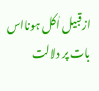ازقبیل اٰکل ہونااس بات پر دلالت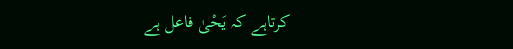کرتاہے کہ یَحْیٰ فاعل ہے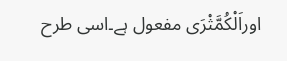اوراَلْکُمَّثْرَی مفعول ہے۔اسی طرح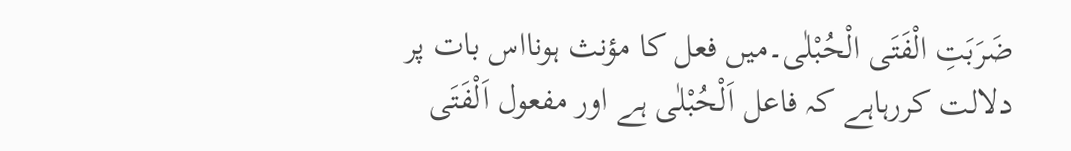ضَرَبَتِ الْفَتَی الْحُبْلٰی۔میں فعل کا مؤنث ہونااس بات پر دلالت کررہاہے کہ فاعل اَلْحُبْلٰی ہے اور مفعول اَلْفَتَی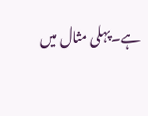ہے۔پہلی مثال میں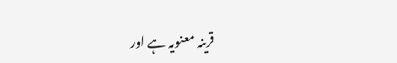قرینہ معنویہ ہے اور